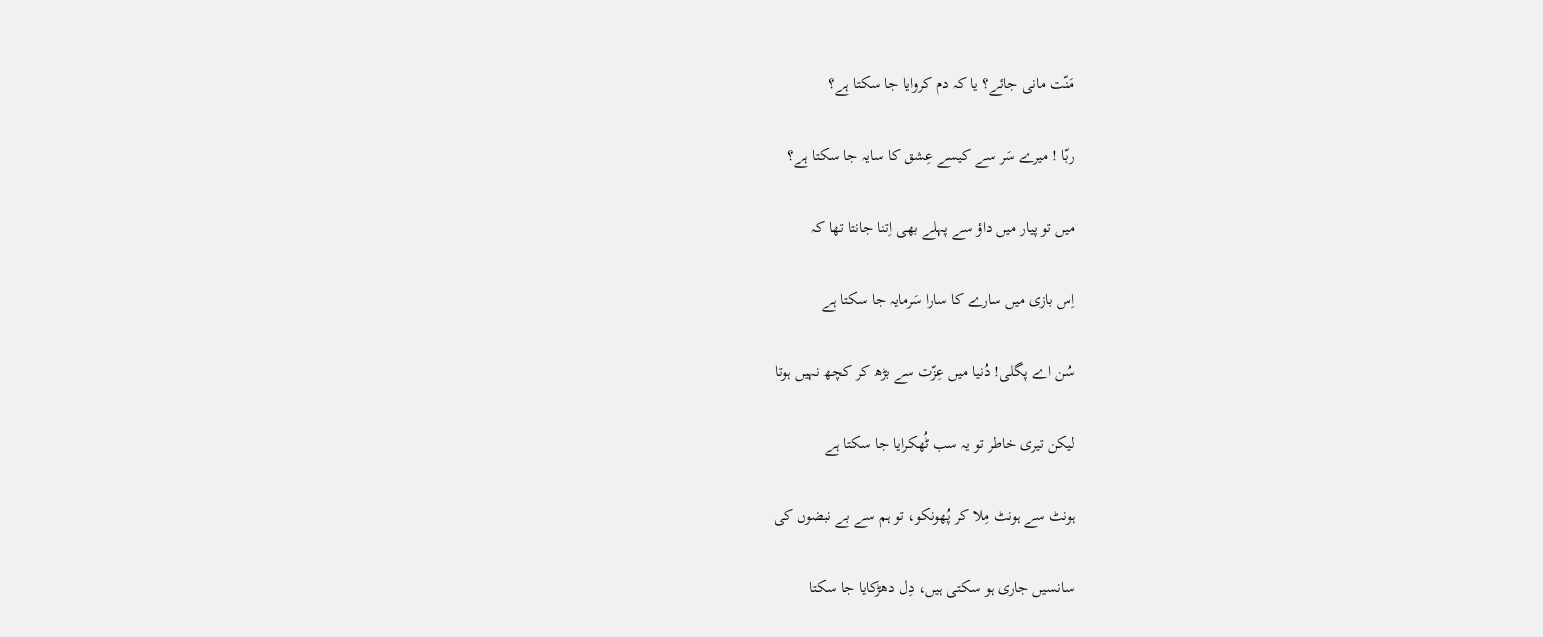مَنّت مانی جائے؟ یا کہ دم کروایا جا سکتا ہے؟

ربّا ! میرے سَر سے کیسے عِشق کا سایہ جا سکتا ہے؟

میں تو پیار میں داؤ سے پہلے بھی اِتنا جانتا تھا کہ

اِس بازی میں سارے کا سارا سَرمایہ جا سکتا ہے

سُن اے پگلی! دُنیا میں عِزّت سے بڑھ کر کچھ نہیں ہوتا

لیکن تیری خاطر تو یہ سب ٹُھکرایا جا سکتا ہے

ہونٹ سے ہونٹ مِلا کر پُھونکو، تو ہم سے بے نبضوں کی

سانسیں جاری ہو سکتی ہیں، دِل دھڑکایا جا سکتا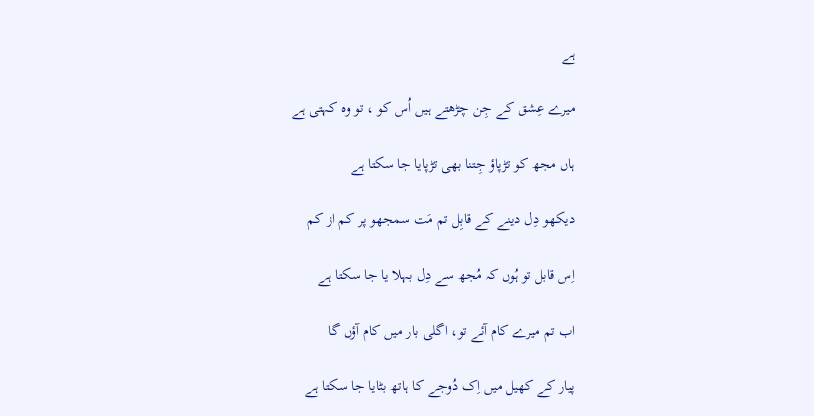ہے

میرے عِشق کے جِن چڑھتے ہیں اُس کو ، تو وہ کہتی ہے

ہاں مجھ کو تڑپاؤ جِتنا بھی تڑپایا جا سکتا ہے

دیکھو دِل دینے کے قابِل تم مَت سمجھو پر کم از کم

اِس قابل تو ہُوں کہ مُجھ سے دِل بہلا یا جا سکتا ہے

اب تم میرے کام آئے تو، اگلی بار میں کام آؤں گا

پیار کے کھیل میں اِک دُوجے کا ہاتھ بٹایا جا سکتا ہے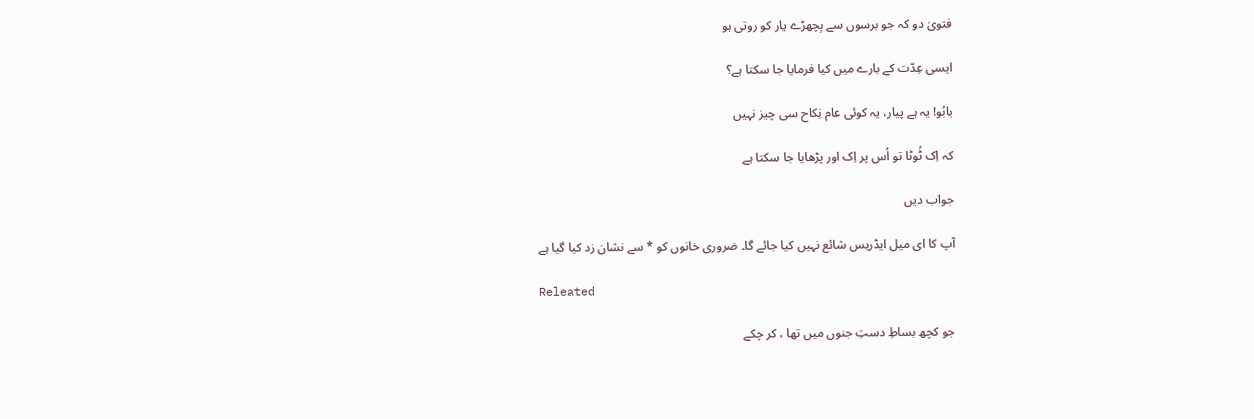فتویٰ دو کہ جو برسوں سے بِچھڑے یار کو روتی ہو

ایسی عِدّت کے بارے میں کیا فرمایا جا سکتا ہے؟

بابُو! یہ ہے پیار، یہ کوئی عام نِکاح سی چیز نہیں

کہ اِک ٹُوٹا تو اُس پر اِک اور پڑھایا جا سکتا ہے

جواب دیں

آپ کا ای میل ایڈریس شائع نہیں کیا جائے گا۔ ضروری خانوں کو * سے نشان زد کیا گیا ہے

Releated

جو کچھ بساطِ دستِ جنوں میں تھا ، کر چکے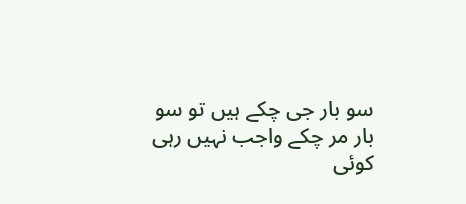سو بار جی چکے ہیں تو سو بار مر چکے واجب نہیں رہی کوئی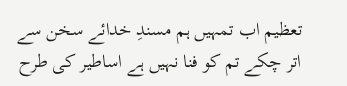تعظیم اب تمہیں ہم مسندِ خدائے سخن سے اتر چکے تم کو فنا نہیں ہے اساطیر کی طرح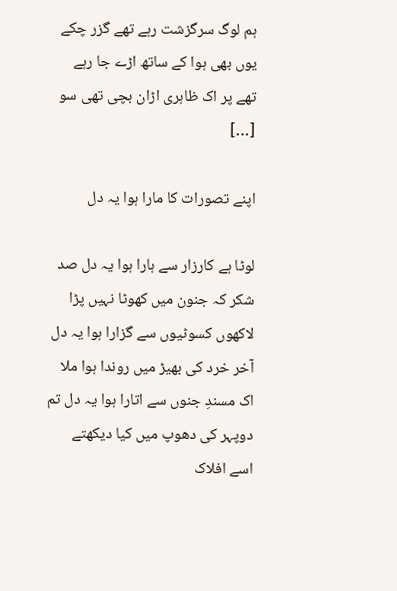ہم لوگ سرگزشت رہے تھے گزر چکے یوں بھی ہوا کے ساتھ اڑے جا رہے تھے پر اک ظاہری اڑان بچی تھی سو […]

اپنے تصورات کا مارا ہوا یہ دل

لوٹا ہے کارزار سے ہارا ہوا یہ دل صد شکر کہ جنون میں کھوٹا نہیں پڑا لاکھوں کسوٹیوں سے گزارا ہوا یہ دل آخر خرد کی بھیڑ میں روندا ہوا ملا اک مسندِ جنوں سے اتارا ہوا یہ دل تم دوپہر کی دھوپ میں کیا دیکھتے اسے افلاک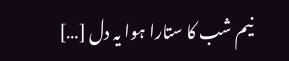نیم شب کا ستارا ہوا یہ دل […]